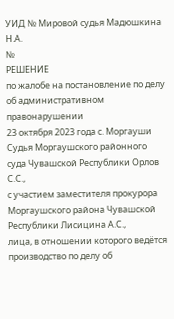УИД № Мировой судья Мадюшкина Н.А.
№
РЕШЕНИЕ
по жалобе на постановление по делу
об административном правонарушении
23 октября 2023 года с. Моргауши
Судья Моргаушского районного суда Чувашской Республики Орлов С.С.,
с участием заместителя прокурора Моргаушского района Чувашской Республики Лисицина А.С.,
лица, в отношении которого ведётся производство по делу об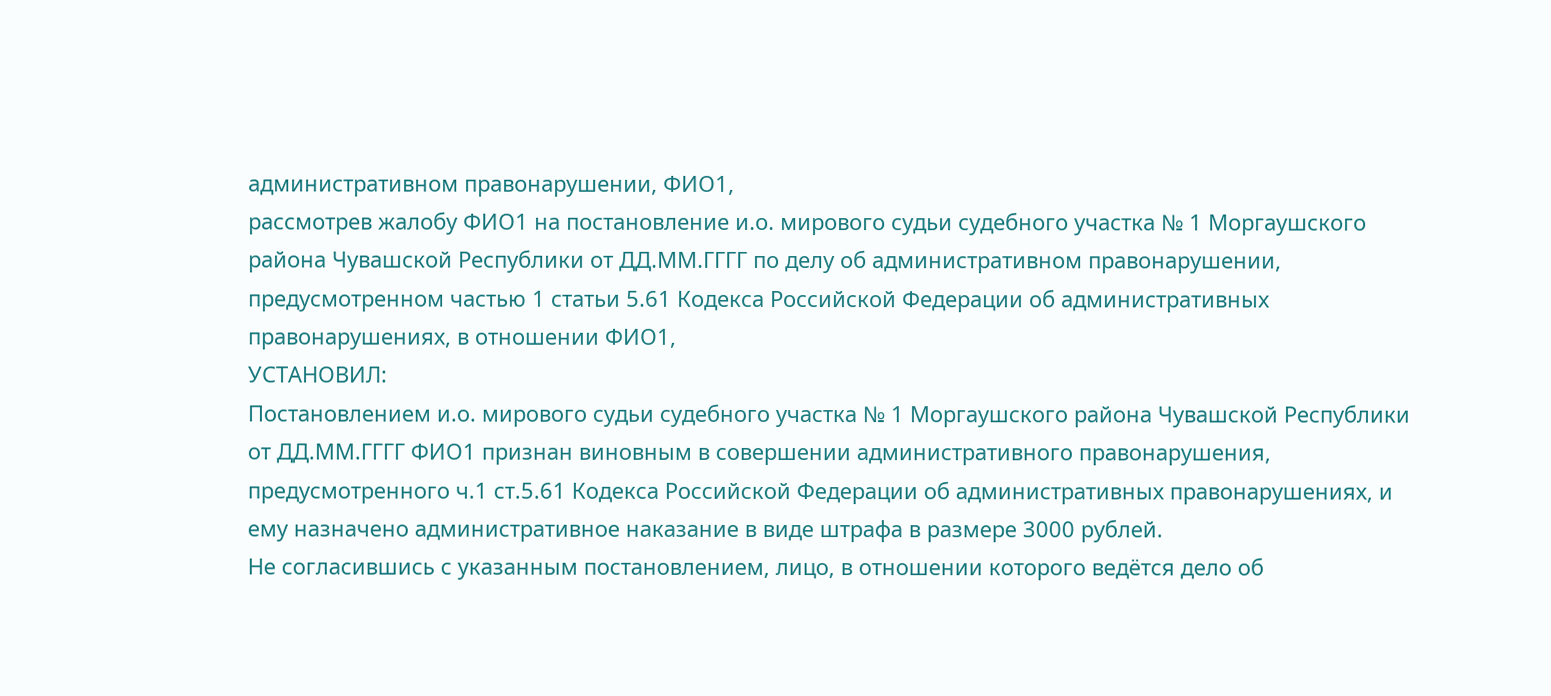административном правонарушении, ФИО1,
рассмотрев жалобу ФИО1 на постановление и.о. мирового судьи судебного участка № 1 Моргаушского района Чувашской Республики от ДД.ММ.ГГГГ по делу об административном правонарушении, предусмотренном частью 1 статьи 5.61 Кодекса Российской Федерации об административных правонарушениях, в отношении ФИО1,
УСТАНОВИЛ:
Постановлением и.о. мирового судьи судебного участка № 1 Моргаушского района Чувашской Республики от ДД.ММ.ГГГГ ФИО1 признан виновным в совершении административного правонарушения, предусмотренного ч.1 ст.5.61 Кодекса Российской Федерации об административных правонарушениях, и ему назначено административное наказание в виде штрафа в размере 3000 рублей.
Не согласившись с указанным постановлением, лицо, в отношении которого ведётся дело об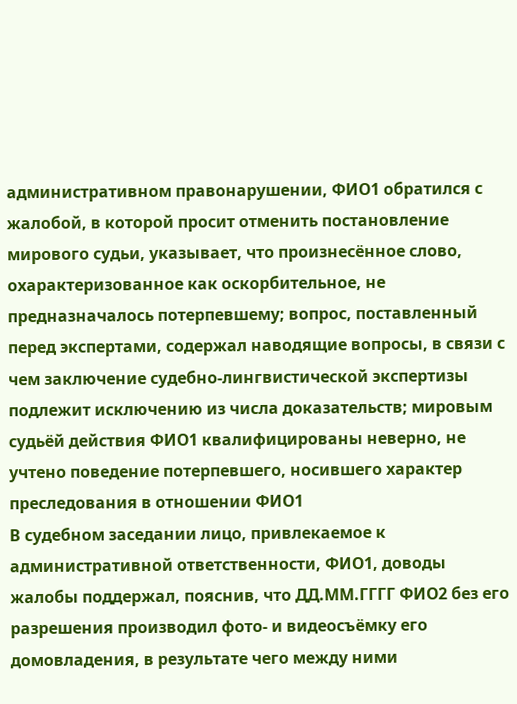административном правонарушении, ФИО1 обратился с жалобой, в которой просит отменить постановление мирового судьи, указывает, что произнесённое слово, охарактеризованное как оскорбительное, не предназначалось потерпевшему; вопрос, поставленный перед экспертами, содержал наводящие вопросы, в связи с чем заключение судебно-лингвистической экспертизы подлежит исключению из числа доказательств; мировым судьёй действия ФИО1 квалифицированы неверно, не учтено поведение потерпевшего, носившего характер преследования в отношении ФИО1
В судебном заседании лицо, привлекаемое к административной ответственности, ФИО1, доводы жалобы поддержал, пояснив, что ДД.ММ.ГГГГ ФИО2 без его разрешения производил фото- и видеосъёмку его домовладения, в результате чего между ними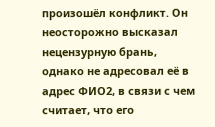произошёл конфликт. Он неосторожно высказал нецензурную брань, однако не адресовал её в адрес ФИО2, в связи с чем считает, что его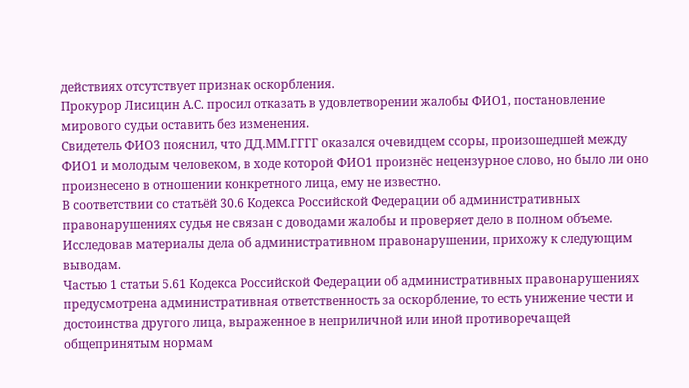действиях отсутствует признак оскорбления.
Прокурор Лисицин А.С. просил отказать в удовлетворении жалобы ФИО1, постановление мирового судьи оставить без изменения.
Свидетель ФИО3 пояснил, что ДД.ММ.ГГГГ оказался очевидцем ссоры, произошедшей между ФИО1 и молодым человеком, в ходе которой ФИО1 произнёс нецензурное слово, но было ли оно произнесено в отношении конкретного лица, ему не известно.
В соответствии со статьёй 30.6 Кодекса Российской Федерации об административных правонарушениях судья не связан с доводами жалобы и проверяет дело в полном объеме.
Исследовав материалы дела об административном правонарушении, прихожу к следующим выводам.
Частью 1 статьи 5.61 Кодекса Российской Федерации об административных правонарушениях предусмотрена административная ответственность за оскорбление, то есть унижение чести и достоинства другого лица, выраженное в неприличной или иной противоречащей общепринятым нормам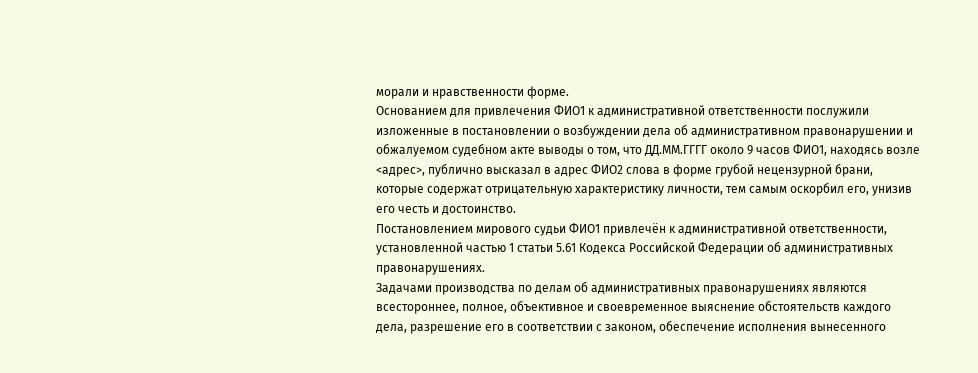морали и нравственности форме.
Основанием для привлечения ФИО1 к административной ответственности послужили изложенные в постановлении о возбуждении дела об административном правонарушении и обжалуемом судебном акте выводы о том, что ДД.ММ.ГГГГ около 9 часов ФИО1, находясь возле <адрес>, публично высказал в адрес ФИО2 слова в форме грубой нецензурной брани, которые содержат отрицательную характеристику личности, тем самым оскорбил его, унизив его честь и достоинство.
Постановлением мирового судьи ФИО1 привлечён к административной ответственности, установленной частью 1 статьи 5.61 Кодекса Российской Федерации об административных правонарушениях.
Задачами производства по делам об административных правонарушениях являются всестороннее, полное, объективное и своевременное выяснение обстоятельств каждого дела, разрешение его в соответствии с законом, обеспечение исполнения вынесенного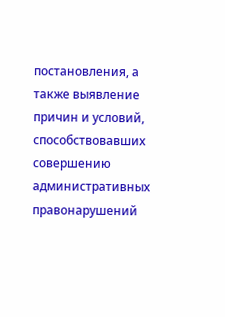постановления, а также выявление причин и условий, способствовавших совершению административных правонарушений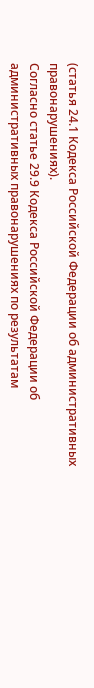(статья 24.1 Кодекса Российской Федерации об административных правонарушениях).
Согласно статье 29.9 Кодекса Российской Федерации об административных правонарушениях по результатам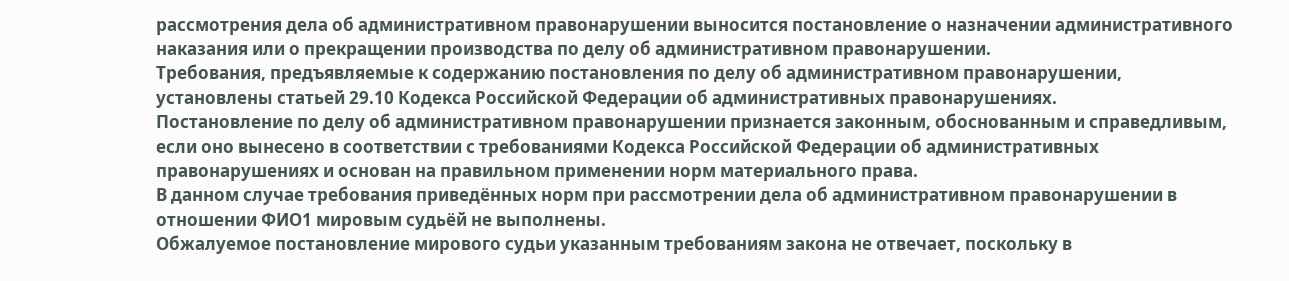рассмотрения дела об административном правонарушении выносится постановление о назначении административного наказания или о прекращении производства по делу об административном правонарушении.
Требования, предъявляемые к содержанию постановления по делу об административном правонарушении, установлены статьей 29.10 Кодекса Российской Федерации об административных правонарушениях.
Постановление по делу об административном правонарушении признается законным, обоснованным и справедливым, если оно вынесено в соответствии с требованиями Кодекса Российской Федерации об административных правонарушениях и основан на правильном применении норм материального права.
В данном случае требования приведённых норм при рассмотрении дела об административном правонарушении в отношении ФИО1 мировым судьёй не выполнены.
Обжалуемое постановление мирового судьи указанным требованиям закона не отвечает, поскольку в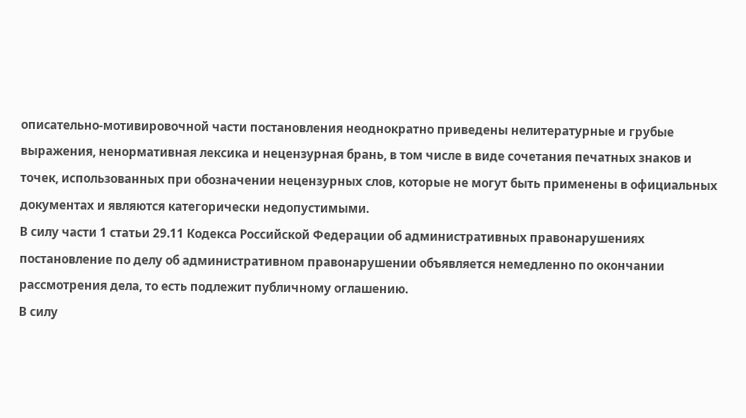описательно-мотивировочной части постановления неоднократно приведены нелитературные и грубые выражения, ненормативная лексика и нецензурная брань, в том числе в виде сочетания печатных знаков и точек, использованных при обозначении нецензурных слов, которые не могут быть применены в официальных документах и являются категорически недопустимыми.
В силу части 1 статьи 29.11 Кодекса Российской Федерации об административных правонарушениях постановление по делу об административном правонарушении объявляется немедленно по окончании рассмотрения дела, то есть подлежит публичному оглашению.
В силу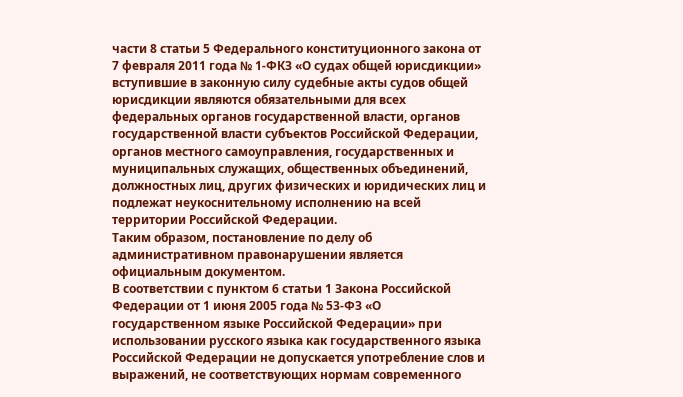части 8 статьи 5 Федерального конституционного закона от 7 февраля 2011 года № 1-ФКЗ «О судах общей юрисдикции» вступившие в законную силу судебные акты судов общей юрисдикции являются обязательными для всех федеральных органов государственной власти, органов государственной власти субъектов Российской Федерации, органов местного самоуправления, государственных и муниципальных служащих, общественных объединений, должностных лиц, других физических и юридических лиц и подлежат неукоснительному исполнению на всей территории Российской Федерации.
Таким образом, постановление по делу об административном правонарушении является официальным документом.
В соответствии с пунктом 6 статьи 1 Закона Российской Федерации от 1 июня 2005 года № 53-ФЗ «О государственном языке Российской Федерации» при использовании русского языка как государственного языка Российской Федерации не допускается употребление слов и выражений, не соответствующих нормам современного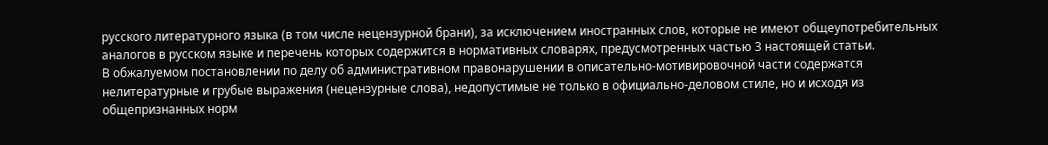русского литературного языка (в том числе нецензурной брани), за исключением иностранных слов, которые не имеют общеупотребительных аналогов в русском языке и перечень которых содержится в нормативных словарях, предусмотренных частью 3 настоящей статьи.
В обжалуемом постановлении по делу об административном правонарушении в описательно-мотивировочной части содержатся нелитературные и грубые выражения (нецензурные слова), недопустимые не только в официально-деловом стиле, но и исходя из общепризнанных норм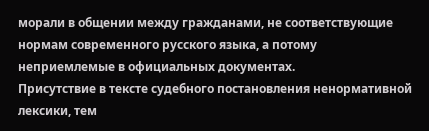морали в общении между гражданами, не соответствующие нормам современного русского языка, а потому неприемлемые в официальных документах.
Присутствие в тексте судебного постановления ненормативной лексики, тем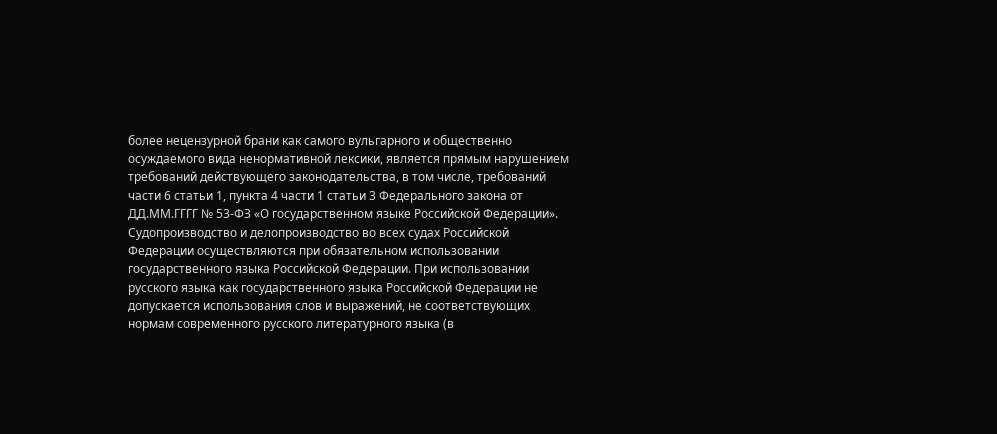более нецензурной брани как самого вульгарного и общественно осуждаемого вида ненормативной лексики, является прямым нарушением требований действующего законодательства, в том числе, требований части 6 статьи 1, пункта 4 части 1 статьи 3 Федерального закона от ДД.ММ.ГГГГ № 53-ФЗ «О государственном языке Российской Федерации».
Судопроизводство и делопроизводство во всех судах Российской Федерации осуществляются при обязательном использовании государственного языка Российской Федерации. При использовании русского языка как государственного языка Российской Федерации не допускается использования слов и выражений, не соответствующих нормам современного русского литературного языка (в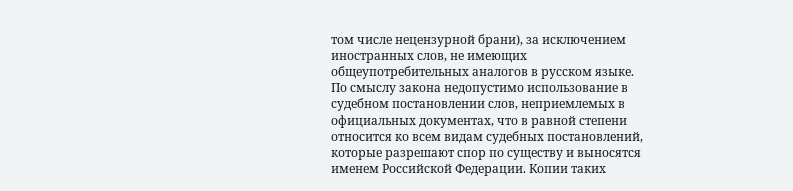том числе нецензурной брани), за исключением иностранных слов, не имеющих общеупотребительных аналогов в русском языке.
По смыслу закона недопустимо использование в судебном постановлении слов, неприемлемых в официальных документах, что в равной степени относится ко всем видам судебных постановлений, которые разрешают спор по существу и выносятся именем Российской Федерации. Копии таких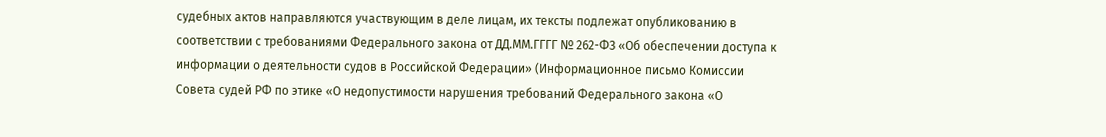судебных актов направляются участвующим в деле лицам, их тексты подлежат опубликованию в соответствии с требованиями Федерального закона от ДД.ММ.ГГГГ № 262-ФЗ «Об обеспечении доступа к информации о деятельности судов в Российской Федерации» (Информационное письмо Комиссии Совета судей РФ по этике «О недопустимости нарушения требований Федерального закона «О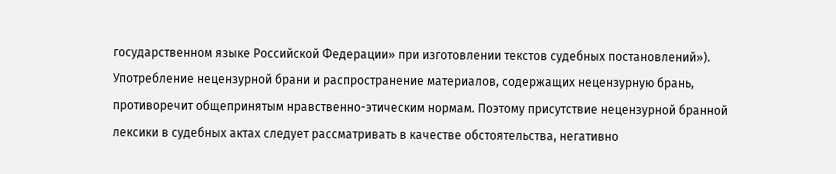государственном языке Российской Федерации» при изготовлении текстов судебных постановлений»).
Употребление нецензурной брани и распространение материалов, содержащих нецензурную брань, противоречит общепринятым нравственно-этическим нормам. Поэтому присутствие нецензурной бранной лексики в судебных актах следует рассматривать в качестве обстоятельства, негативно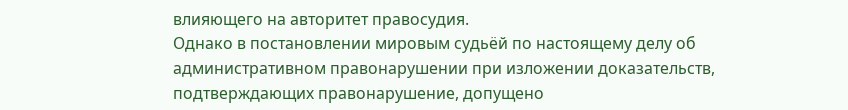влияющего на авторитет правосудия.
Однако в постановлении мировым судьёй по настоящему делу об административном правонарушении при изложении доказательств, подтверждающих правонарушение, допущено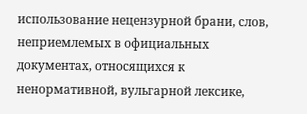использование нецензурной брани, слов, неприемлемых в официальных документах, относящихся к ненормативной, вульгарной лексике,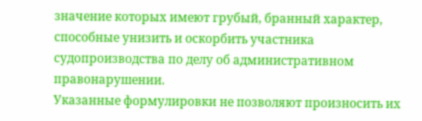значение которых имеют грубый, бранный характер, способные унизить и оскорбить участника судопроизводства по делу об административном правонарушении.
Указанные формулировки не позволяют произносить их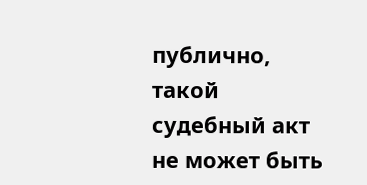публично, такой судебный акт не может быть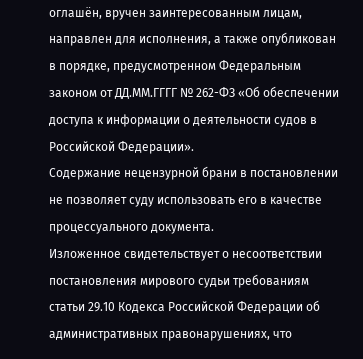оглашён, вручен заинтересованным лицам, направлен для исполнения, а также опубликован в порядке, предусмотренном Федеральным законом от ДД.ММ.ГГГГ № 262-ФЗ «Об обеспечении доступа к информации о деятельности судов в Российской Федерации».
Содержание нецензурной брани в постановлении не позволяет суду использовать его в качестве процессуального документа.
Изложенное свидетельствует о несоответствии постановления мирового судьи требованиям статьи 29.10 Кодекса Российской Федерации об административных правонарушениях, что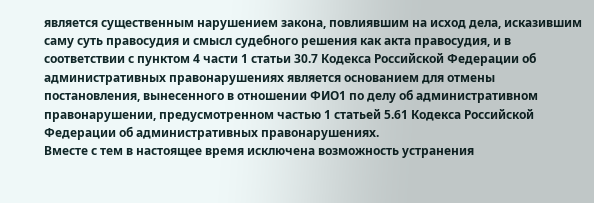является существенным нарушением закона, повлиявшим на исход дела, исказившим саму суть правосудия и смысл судебного решения как акта правосудия, и в соответствии с пунктом 4 части 1 статьи 30.7 Кодекса Российской Федерации об административных правонарушениях является основанием для отмены постановления, вынесенного в отношении ФИО1 по делу об административном правонарушении, предусмотренном частью 1 статьей 5.61 Кодекса Российской Федерации об административных правонарушениях.
Вместе с тем в настоящее время исключена возможность устранения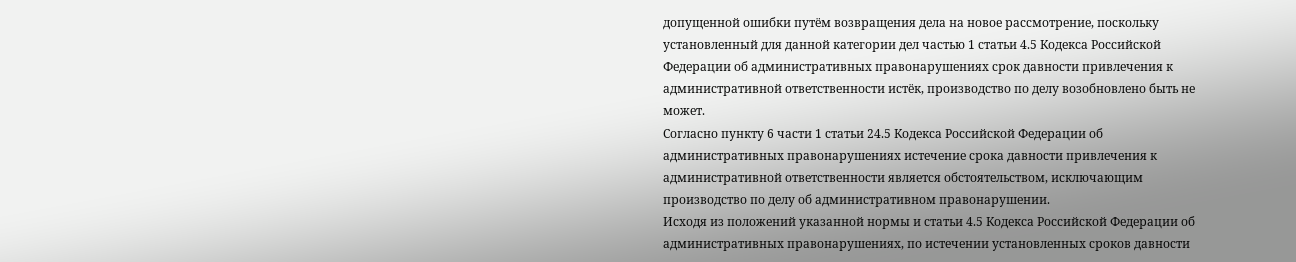допущенной ошибки путём возвращения дела на новое рассмотрение, поскольку установленный для данной категории дел частью 1 статьи 4.5 Кодекса Российской Федерации об административных правонарушениях срок давности привлечения к административной ответственности истёк, производство по делу возобновлено быть не может.
Согласно пункту 6 части 1 статьи 24.5 Кодекса Российской Федерации об административных правонарушениях истечение срока давности привлечения к административной ответственности является обстоятельством, исключающим производство по делу об административном правонарушении.
Исходя из положений указанной нормы и статьи 4.5 Кодекса Российской Федерации об административных правонарушениях, по истечении установленных сроков давности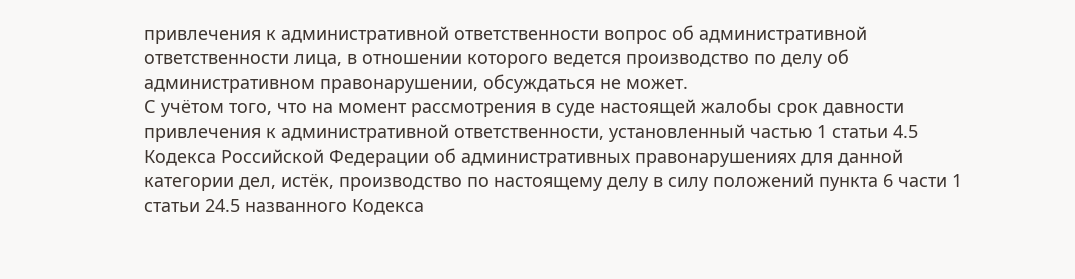привлечения к административной ответственности вопрос об административной ответственности лица, в отношении которого ведется производство по делу об административном правонарушении, обсуждаться не может.
С учётом того, что на момент рассмотрения в суде настоящей жалобы срок давности привлечения к административной ответственности, установленный частью 1 статьи 4.5 Кодекса Российской Федерации об административных правонарушениях для данной категории дел, истёк, производство по настоящему делу в силу положений пункта 6 части 1 статьи 24.5 названного Кодекса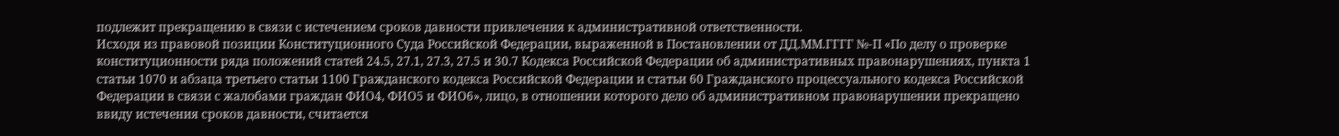подлежит прекращению в связи с истечением сроков давности привлечения к административной ответственности.
Исходя из правовой позиции Конституционного Суда Российской Федерации, выраженной в Постановлении от ДД.ММ.ГГГГ №-П «По делу о проверке конституционности ряда положений статей 24.5, 27.1, 27.3, 27.5 и 30.7 Кодекса Российской Федерации об административных правонарушениях, пункта 1 статьи 1070 и абзаца третьего статьи 1100 Гражданского кодекса Российской Федерации и статьи 60 Гражданского процессуального кодекса Российской Федерации в связи с жалобами граждан ФИО4, ФИО5 и ФИО6», лицо, в отношении которого дело об административном правонарушении прекращено ввиду истечения сроков давности, считается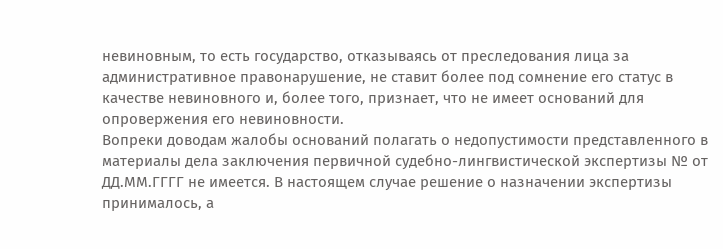невиновным, то есть государство, отказываясь от преследования лица за административное правонарушение, не ставит более под сомнение его статус в качестве невиновного и, более того, признает, что не имеет оснований для опровержения его невиновности.
Вопреки доводам жалобы оснований полагать о недопустимости представленного в материалы дела заключения первичной судебно-лингвистической экспертизы № от ДД.ММ.ГГГГ не имеется. В настоящем случае решение о назначении экспертизы принималось, а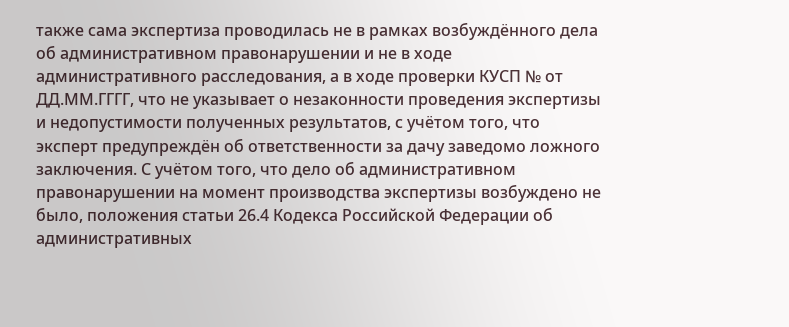также сама экспертиза проводилась не в рамках возбуждённого дела об административном правонарушении и не в ходе административного расследования, а в ходе проверки КУСП № от ДД.ММ.ГГГГ, что не указывает о незаконности проведения экспертизы и недопустимости полученных результатов, с учётом того, что эксперт предупреждён об ответственности за дачу заведомо ложного заключения. С учётом того, что дело об административном правонарушении на момент производства экспертизы возбуждено не было, положения статьи 26.4 Кодекса Российской Федерации об административных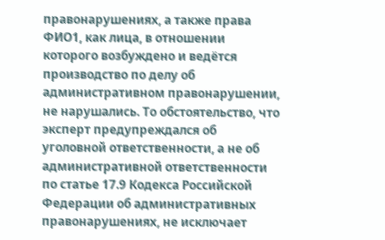правонарушениях, а также права ФИО1, как лица, в отношении которого возбуждено и ведётся производство по делу об административном правонарушении, не нарушались. То обстоятельство, что эксперт предупреждался об уголовной ответственности, а не об административной ответственности по статье 17.9 Кодекса Российской Федерации об административных правонарушениях, не исключает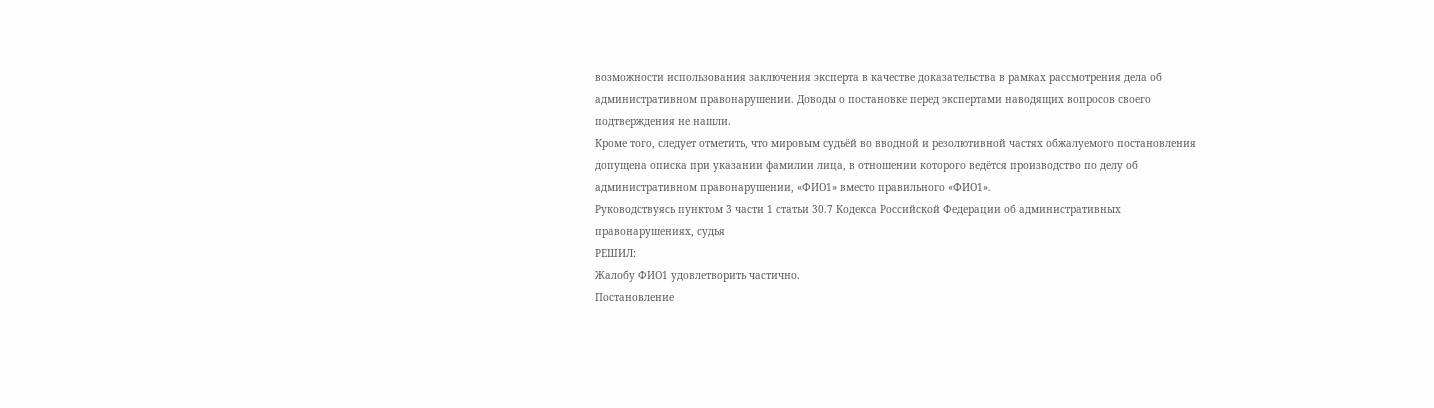возможности использования заключения эксперта в качестве доказательства в рамках рассмотрения дела об административном правонарушении. Доводы о постановке перед экспертами наводящих вопросов своего подтверждения не нашли.
Кроме того, следует отметить, что мировым судьёй во вводной и резолютивной частях обжалуемого постановления допущена описка при указании фамилии лица, в отношении которого ведётся производство по делу об административном правонарушении, «ФИО1» вместо правильного «ФИО1».
Руководствуясь пунктом 3 части 1 статьи 30.7 Кодекса Российской Федерации об административных правонарушениях, судья
РЕШИЛ:
Жалобу ФИО1 удовлетворить частично.
Постановление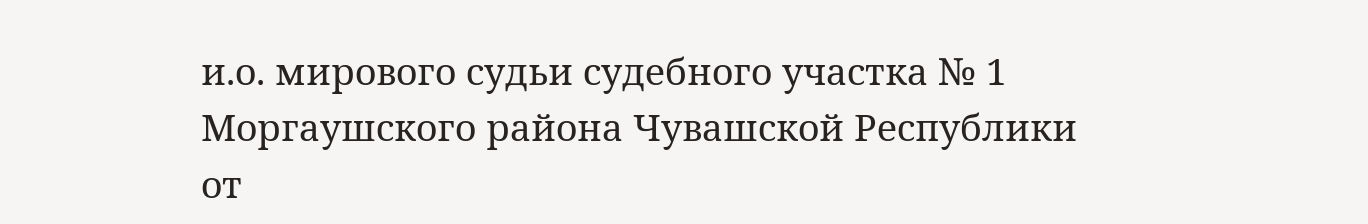и.о. мирового судьи судебного участка № 1 Моргаушского района Чувашской Республики от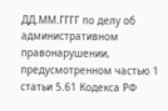ДД.ММ.ГГГГ по делу об административном правонарушении, предусмотренном частью 1 статьи 5.61 Кодекса РФ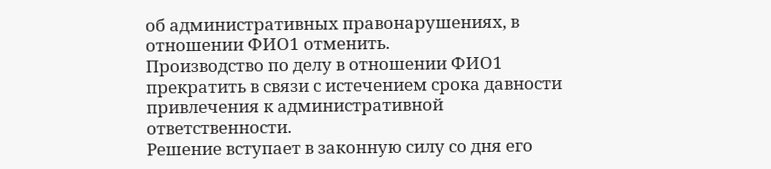об административных правонарушениях, в отношении ФИО1 отменить.
Производство по делу в отношении ФИО1 прекратить в связи с истечением срока давности привлечения к административной ответственности.
Решение вступает в законную силу со дня его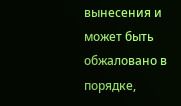вынесения и может быть обжаловано в порядке,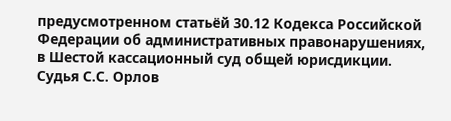предусмотренном статьёй 30.12 Кодекса Российской Федерации об административных правонарушениях, в Шестой кассационный суд общей юрисдикции.
Судья С.С. Орлов